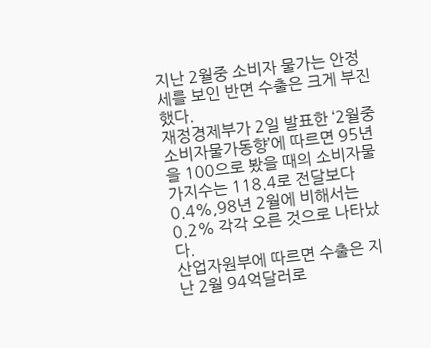지난 2월중 소비자 물가는 안정세를 보인 반면 수출은 크게 부진했다.
재정경제부가 2일 발표한 ‘2월중 소비자물가동향’에 따르면 95년을 100으로 봤을 때의 소비자물가지수는 118.4로 전달보다 0.4%,98년 2월에 비해서는0.2% 각각 오른 것으로 나타났다.
산업자원부에 따르면 수출은 지난 2월 94억달러로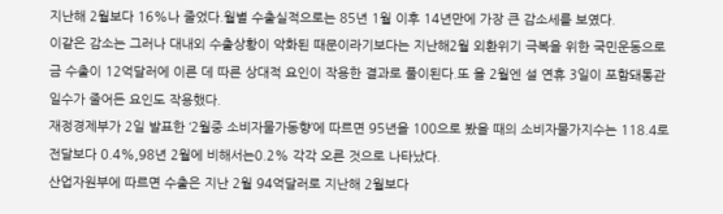지난해 2월보다 16%나 줄었다.월별 수출실적으로는 85년 1월 이후 14년만에 가장 큰 감소세를 보였다.
이같은 감소는 그러나 대내외 수출상황이 악화된 때문이라기보다는 지난해2월 외환위기 극복을 위한 국민운동으로 금 수출이 12억달러에 이른 데 따른 상대적 요인이 작용한 결과로 풀이된다.또 올 2월엔 설 연휴 3일이 포함돼통관일수가 줄어든 요인도 작용했다.
재정경제부가 2일 발표한 ‘2월중 소비자물가동향’에 따르면 95년을 100으로 봤을 때의 소비자물가지수는 118.4로 전달보다 0.4%,98년 2월에 비해서는0.2% 각각 오른 것으로 나타났다.
산업자원부에 따르면 수출은 지난 2월 94억달러로 지난해 2월보다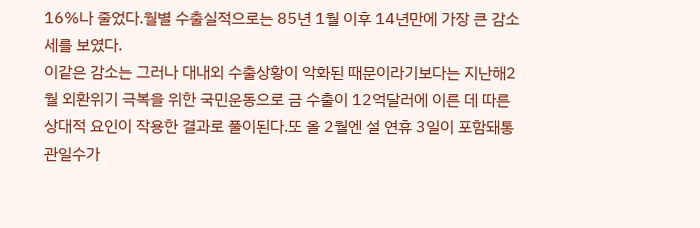16%나 줄었다.월별 수출실적으로는 85년 1월 이후 14년만에 가장 큰 감소세를 보였다.
이같은 감소는 그러나 대내외 수출상황이 악화된 때문이라기보다는 지난해2월 외환위기 극복을 위한 국민운동으로 금 수출이 12억달러에 이른 데 따른 상대적 요인이 작용한 결과로 풀이된다.또 올 2월엔 설 연휴 3일이 포함돼통관일수가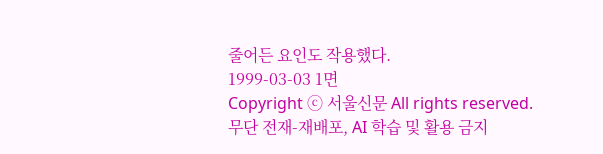줄어든 요인도 작용했다.
1999-03-03 1면
Copyright ⓒ 서울신문 All rights reserved. 무단 전재-재배포, AI 학습 및 활용 금지